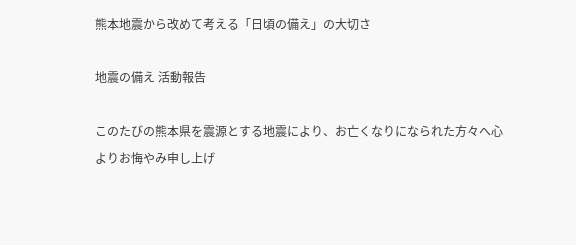熊本地震から改めて考える「日頃の備え」の大切さ

地震の備え 活動報告

このたびの熊本県を震源とする地震により、お亡くなりになられた方々へ心よりお悔やみ申し上げ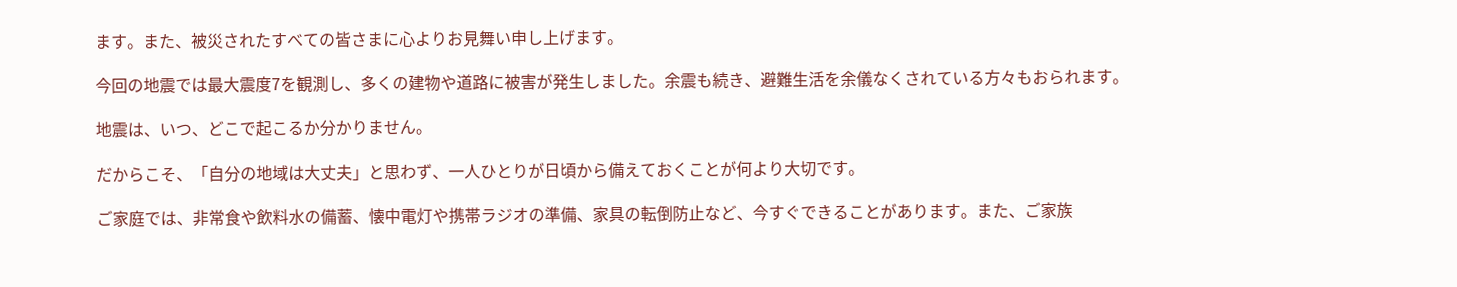ます。また、被災されたすべての皆さまに心よりお見舞い申し上げます。

今回の地震では最大震度7を観測し、多くの建物や道路に被害が発生しました。余震も続き、避難生活を余儀なくされている方々もおられます。

地震は、いつ、どこで起こるか分かりません。

だからこそ、「自分の地域は大丈夫」と思わず、一人ひとりが日頃から備えておくことが何より大切です。

ご家庭では、非常食や飲料水の備蓄、懐中電灯や携帯ラジオの準備、家具の転倒防止など、今すぐできることがあります。また、ご家族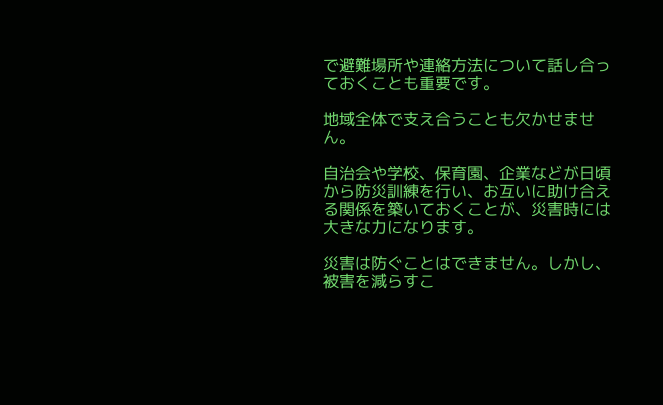で避難場所や連絡方法について話し合っておくことも重要です。

地域全体で支え合うことも欠かせません。

自治会や学校、保育園、企業などが日頃から防災訓練を行い、お互いに助け合える関係を築いておくことが、災害時には大きな力になります。

災害は防ぐことはできません。しかし、被害を減らすこ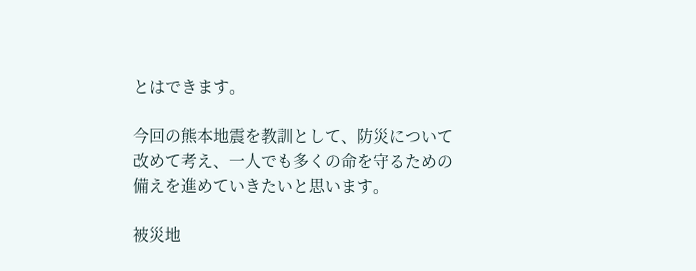とはできます。

今回の熊本地震を教訓として、防災について改めて考え、一人でも多くの命を守るための備えを進めていきたいと思います。

被災地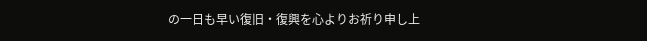の一日も早い復旧・復興を心よりお祈り申し上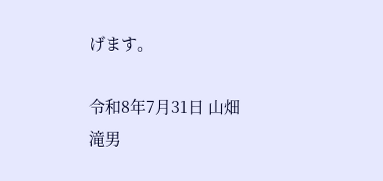げます。

令和8年7月31日 山畑 滝男